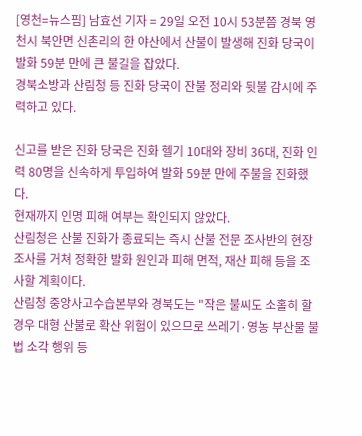[영천=뉴스핌] 남효선 기자 = 29일 오전 10시 53분쯤 경북 영천시 북안면 신촌리의 한 야산에서 산불이 발생해 진화 당국이 발화 59분 만에 큰 불길을 잡았다.
경북소방과 산림청 등 진화 당국이 잔불 정리와 뒷불 감시에 주력하고 있다.

신고를 받은 진화 당국은 진화 헬기 10대와 장비 36대, 진화 인력 80명을 신속하게 투입하여 발화 59분 만에 주불을 진화했다.
현재까지 인명 피해 여부는 확인되지 않았다.
산림청은 산불 진화가 종료되는 즉시 산불 전문 조사반의 현장 조사를 거쳐 정확한 발화 원인과 피해 면적, 재산 피해 등을 조사할 계획이다.
산림청 중앙사고수습본부와 경북도는 "작은 불씨도 소홀히 할 경우 대형 산불로 확산 위험이 있으므로 쓰레기·영농 부산물 불법 소각 행위 등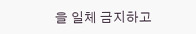을 일체 금지하고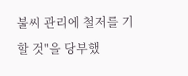불씨 관리에 철저를 기할 것"을 당부했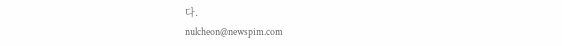다.
nulcheon@newspim.com